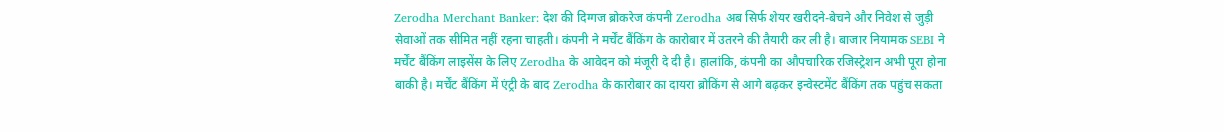Zerodha Merchant Banker: देश की दिग्गज ब्रोकरेज कंपनी Zerodha अब सिर्फ शेयर खरीदने-बेचने और निवेश से जुड़ी सेवाओं तक सीमित नहीं रहना चाहती। कंपनी ने मर्चेंट बैंकिंग के कारोबार में उतरने की तैयारी कर ली है। बाजार नियामक SEBI ने मर्चेंट बैंकिंग लाइसेंस के लिए Zerodha के आवेदन को मंजूरी दे दी है। हालांकि, कंपनी का औपचारिक रजिस्ट्रेशन अभी पूरा होना बाकी है। मर्चेंट बैंकिंग में एंट्री के बाद Zerodha के कारोबार का दायरा ब्रोकिंग से आगे बढ़कर इन्वेस्टमेंट बैंकिंग तक पहुंच सकता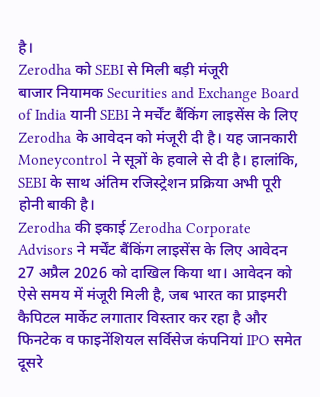है।
Zerodha को SEBI से मिली बड़ी मंजूरी
बाजार नियामक Securities and Exchange Board of India यानी SEBI ने मर्चेंट बैंकिंग लाइसेंस के लिए Zerodha के आवेदन को मंजूरी दी है। यह जानकारी Moneycontrol ने सूत्रों के हवाले से दी है। हालांकि, SEBI के साथ अंतिम रजिस्ट्रेशन प्रक्रिया अभी पूरी होनी बाकी है।
Zerodha की इकाई Zerodha Corporate Advisors ने मर्चेंट बैंकिंग लाइसेंस के लिए आवेदन 27 अप्रैल 2026 को दाखिल किया था। आवेदन को ऐसे समय में मंजूरी मिली है, जब भारत का प्राइमरी कैपिटल मार्केट लगातार विस्तार कर रहा है और फिनटेक व फाइनेंशियल सर्विसेज कंपनियां IPO समेत दूसरे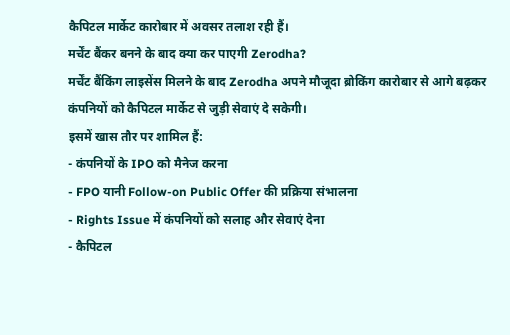कैपिटल मार्केट कारोबार में अवसर तलाश रही हैं।
मर्चेंट बैंकर बनने के बाद क्या कर पाएगी Zerodha?
मर्चेंट बैंकिंग लाइसेंस मिलने के बाद Zerodha अपने मौजूदा ब्रोकिंग कारोबार से आगे बढ़कर कंपनियों को कैपिटल मार्केट से जुड़ी सेवाएं दे सकेगी।
इसमें खास तौर पर शामिल हैं:
- कंपनियों के IPO को मैनेज करना
- FPO यानी Follow-on Public Offer की प्रक्रिया संभालना
- Rights Issue में कंपनियों को सलाह और सेवाएं देना
- कैपिटल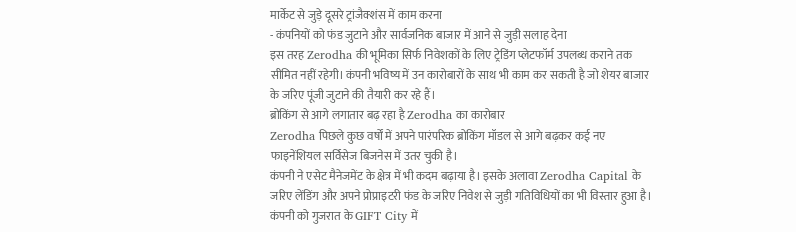मार्केट से जुड़े दूसरे ट्रांजैक्शंस में काम करना
- कंपनियों को फंड जुटाने और सार्वजनिक बाजार में आने से जुड़ी सलाह देना
इस तरह Zerodha की भूमिका सिर्फ निवेशकों के लिए ट्रेडिंग प्लेटफॉर्म उपलब्ध कराने तक सीमित नहीं रहेगी। कंपनी भविष्य में उन कारोबारों के साथ भी काम कर सकती है जो शेयर बाजार के जरिए पूंजी जुटाने की तैयारी कर रहे हैं।
ब्रोकिंग से आगे लगातार बढ़ रहा है Zerodha का कारोबार
Zerodha पिछले कुछ वर्षों में अपने पारंपरिक ब्रोकिंग मॉडल से आगे बढ़कर कई नए फाइनेंशियल सर्विसेज बिजनेस में उतर चुकी है।
कंपनी ने एसेट मैनेजमेंट के क्षेत्र में भी कदम बढ़ाया है। इसके अलावा Zerodha Capital के जरिए लेंडिंग और अपने प्रोप्राइटरी फंड के जरिए निवेश से जुड़ी गतिविधियों का भी विस्तार हुआ है।
कंपनी को गुजरात के GIFT City में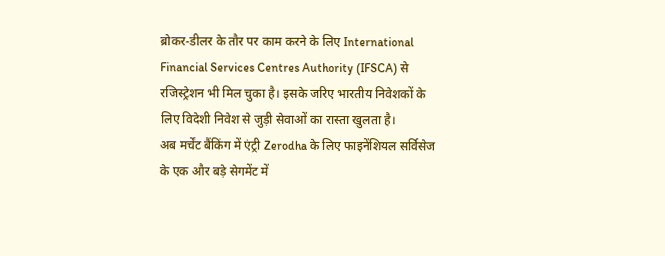ब्रोकर-डीलर के तौर पर काम करने के लिए International Financial Services Centres Authority (IFSCA) से रजिस्ट्रेशन भी मिल चुका है। इसके जरिए भारतीय निवेशकों के लिए विदेशी निवेश से जुड़ी सेवाओं का रास्ता खुलता है।
अब मर्चेंट बैंकिंग में एंट्री Zerodha के लिए फाइनेंशियल सर्विसेज के एक और बड़े सेगमेंट में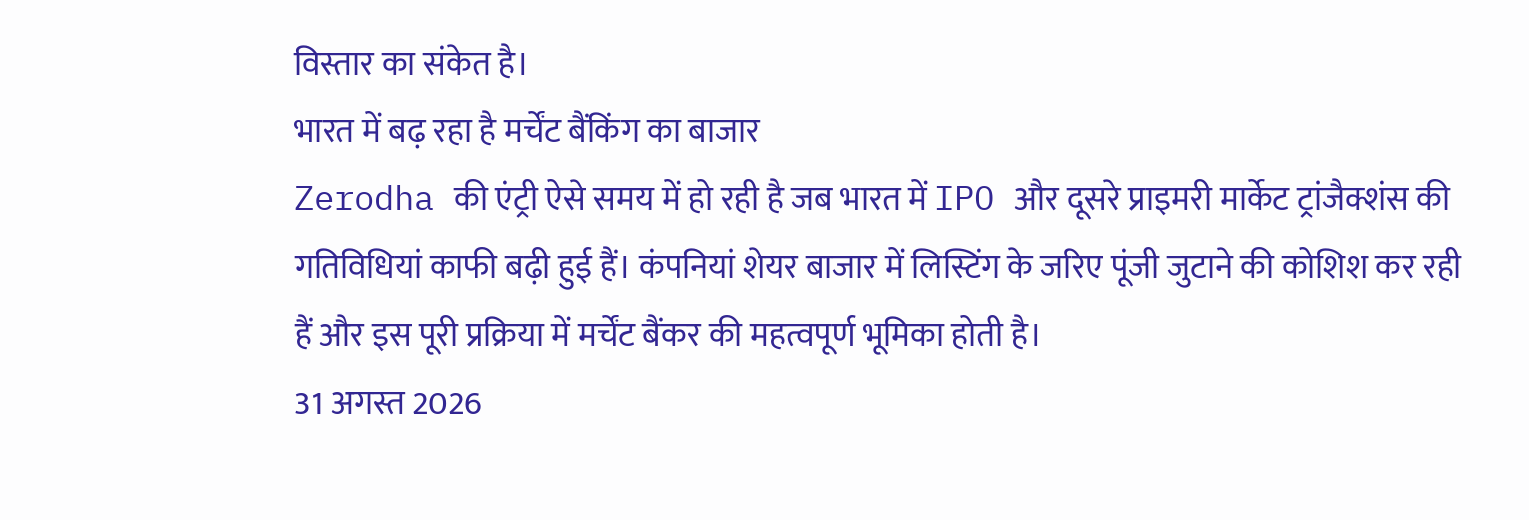विस्तार का संकेत है।
भारत में बढ़ रहा है मर्चेंट बैंकिंग का बाजार
Zerodha की एंट्री ऐसे समय में हो रही है जब भारत में IPO और दूसरे प्राइमरी मार्केट ट्रांजैक्शंस की गतिविधियां काफी बढ़ी हुई हैं। कंपनियां शेयर बाजार में लिस्टिंग के जरिए पूंजी जुटाने की कोशिश कर रही हैं और इस पूरी प्रक्रिया में मर्चेंट बैंकर की महत्वपूर्ण भूमिका होती है।
31 अगस्त 2026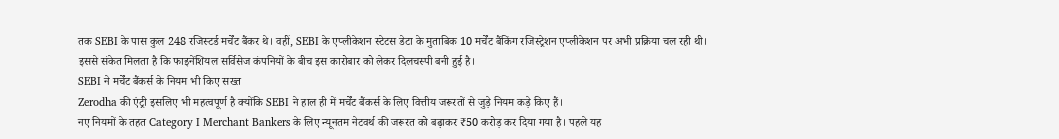तक SEBI के पास कुल 248 रजिस्टर्ड मर्चेंट बैंकर थे। वहीं, SEBI के एप्लीकेशन स्टेटस डेटा के मुताबिक 10 मर्चेंट बैंकिंग रजिस्ट्रेशन एप्लीकेशन पर अभी प्रक्रिया चल रही थी।
इससे संकेत मिलता है कि फाइनेंशियल सर्विसेज कंपनियों के बीच इस कारोबार को लेकर दिलचस्पी बनी हुई है।
SEBI ने मर्चेंट बैंकर्स के नियम भी किए सख्त
Zerodha की एंट्री इसलिए भी महत्वपूर्ण है क्योंकि SEBI ने हाल ही में मर्चेंट बैंकर्स के लिए वित्तीय जरूरतों से जुड़े नियम कड़े किए हैं।
नए नियमों के तहत Category I Merchant Bankers के लिए न्यूनतम नेटवर्थ की जरूरत को बढ़ाकर ₹50 करोड़ कर दिया गया है। पहले यह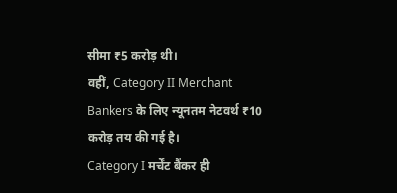सीमा ₹5 करोड़ थी।
वहीं, Category II Merchant Bankers के लिए न्यूनतम नेटवर्थ ₹10 करोड़ तय की गई है।
Category I मर्चेंट बैंकर ही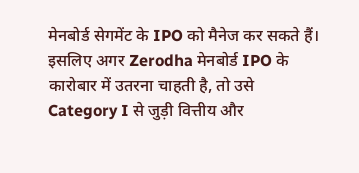मेनबोर्ड सेगमेंट के IPO को मैनेज कर सकते हैं। इसलिए अगर Zerodha मेनबोर्ड IPO के कारोबार में उतरना चाहती है, तो उसे Category I से जुड़ी वित्तीय और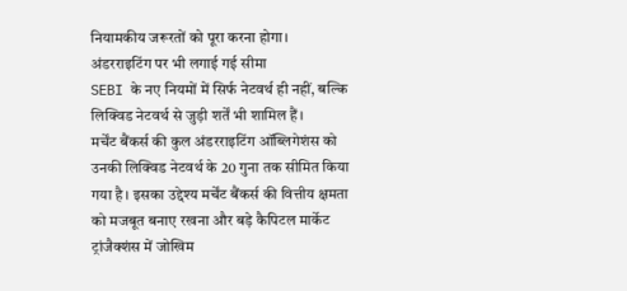नियामकीय जरूरतों को पूरा करना होगा।
अंडरराइटिंग पर भी लगाई गई सीमा
SEBI के नए नियमों में सिर्फ नेटवर्थ ही नहीं, बल्कि लिक्विड नेटवर्थ से जुड़ी शर्तें भी शामिल हैं।
मर्चेंट बैंकर्स की कुल अंडरराइटिंग ऑब्लिगेशंस को उनकी लिक्विड नेटवर्थ के 20 गुना तक सीमित किया गया है। इसका उद्देश्य मर्चेंट बैंकर्स की वित्तीय क्षमता को मजबूत बनाए रखना और बड़े कैपिटल मार्केट ट्रांजैक्शंस में जोखिम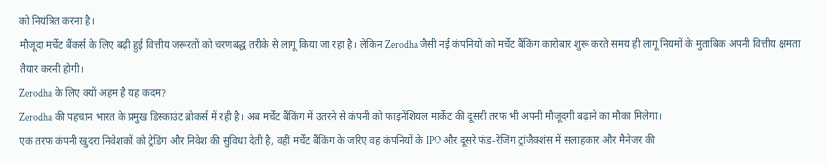को नियंत्रित करना है।
मौजूदा मर्चेंट बैंकर्स के लिए बढ़ी हुई वित्तीय जरूरतों को चरणबद्ध तरीके से लागू किया जा रहा है। लेकिन Zerodha जैसी नई कंपनियों को मर्चेंट बैंकिंग कारोबार शुरू करते समय ही लागू नियमों के मुताबिक अपनी वित्तीय क्षमता तैयार करनी होगी।
Zerodha के लिए क्यों अहम है यह कदम?
Zerodha की पहचान भारत के प्रमुख डिस्काउंट ब्रोकर्स में रही है। अब मर्चेंट बैंकिंग में उतरने से कंपनी को फाइनेंशियल मार्केट की दूसरी तरफ भी अपनी मौजूदगी बढ़ाने का मौका मिलेगा।
एक तरफ कंपनी खुदरा निवेशकों को ट्रेडिंग और निवेश की सुविधा देती है, वहीं मर्चेंट बैंकिंग के जरिए वह कंपनियों के IPO और दूसरे फंड-रेजिंग ट्रांजैक्शंस में सलाहकार और मैनेजर की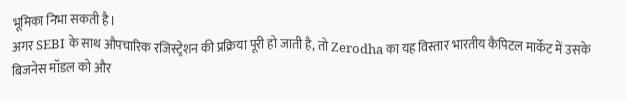भूमिका निभा सकती है।
अगर SEBI के साथ औपचारिक रजिस्ट्रेशन की प्रक्रिया पूरी हो जाती है, तो Zerodha का यह विस्तार भारतीय कैपिटल मार्केट में उसके बिजनेस मॉडल को और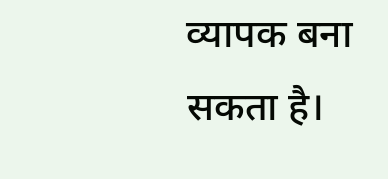व्यापक बना सकता है।